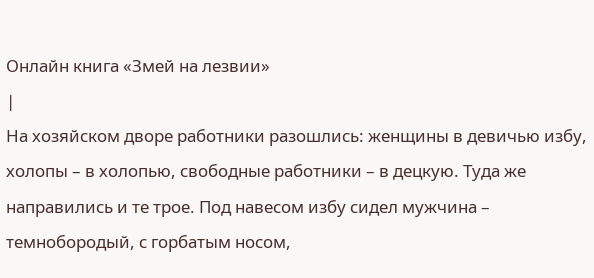Онлайн книга «Змей на лезвии»
|
На хозяйском дворе работники разошлись: женщины в девичью избу, холопы – в холопью, свободные работники – в децкую. Туда же направились и те трое. Под навесом избу сидел мужчина – темнобородый, с горбатым носом,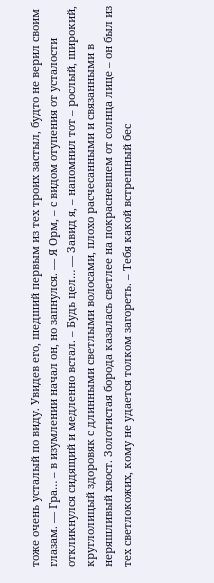тоже очень усталый по виду. Увидев его, шедший первым из тех троих застыл, будто не верил своим глазам. — Гра… – в изумлении начал он, но запнулся. — Я Орм, – с видом отупения от усталости откликнулся сидящий и медленно встал. – Будь цел… — Завид я, – напомнил тот – рослый, широкий, круглолицый здоровяк с длинными светлыми волосами, плохо расчесанными и связанными в неряшливый хвост. Золотистая борода казалась светлее на покрасневшем от солнца лице – он был из тех светлокожих, кому не удается толком загореть. – Тебя какой встрешный бес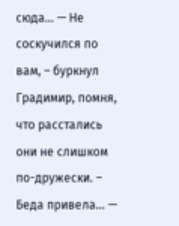сюда… — Не соскучился по вам, – буркнул Градимир, помня, что расстались они не слишком по-дружески. – Беда привела… —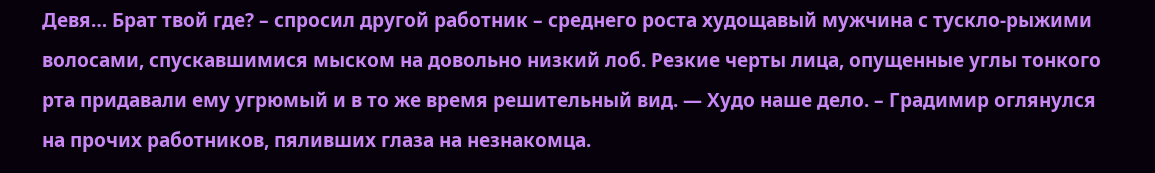Девя… Брат твой где? – спросил другой работник – среднего роста худощавый мужчина с тускло-рыжими волосами, спускавшимися мыском на довольно низкий лоб. Резкие черты лица, опущенные углы тонкого рта придавали ему угрюмый и в то же время решительный вид. — Худо наше дело. – Градимир оглянулся на прочих работников, пяливших глаза на незнакомца.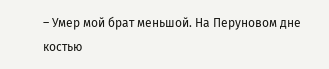– Умер мой брат меньшой. На Перуновом дне костью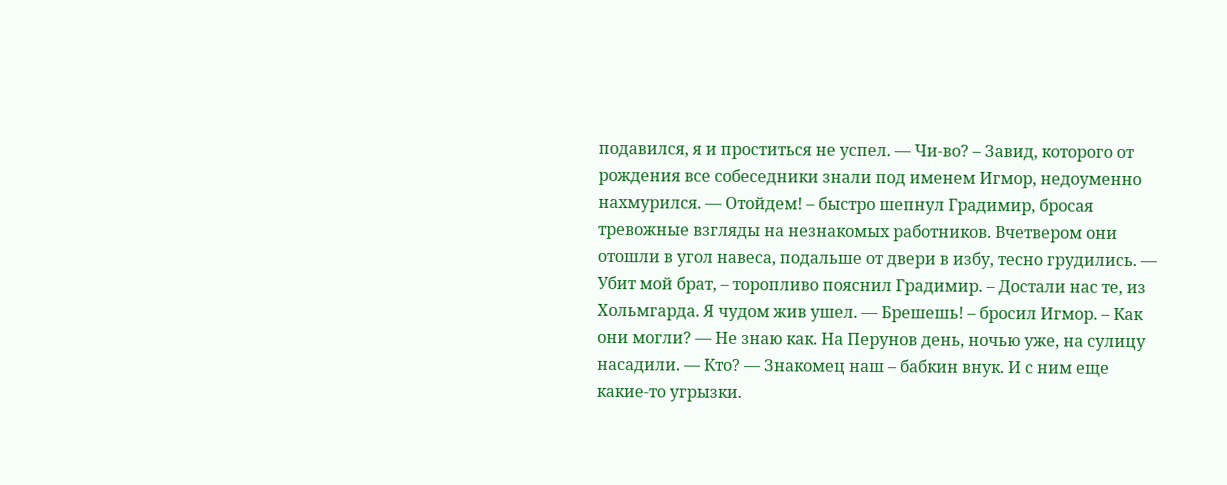подавился, я и проститься не успел. — Чи-во? – Завид, которого от рождения все собеседники знали под именем Игмор, недоуменно нахмурился. — Отойдем! – быстро шепнул Градимир, бросая тревожные взгляды на незнакомых работников. Вчетвером они отошли в угол навеса, подальше от двери в избу, тесно грудились. — Убит мой брат, – торопливо пояснил Градимир. – Достали нас те, из Хольмгарда. Я чудом жив ушел. — Брешешь! – бросил Игмор. – Как они могли? — Не знаю как. На Перунов день, ночью уже, на сулицу насадили. — Кто? — Знакомец наш – бабкин внук. И с ним еще какие-то угрызки.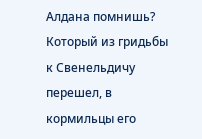Алдана помнишь? Который из гридьбы к Свенельдичу перешел, в кормильцы его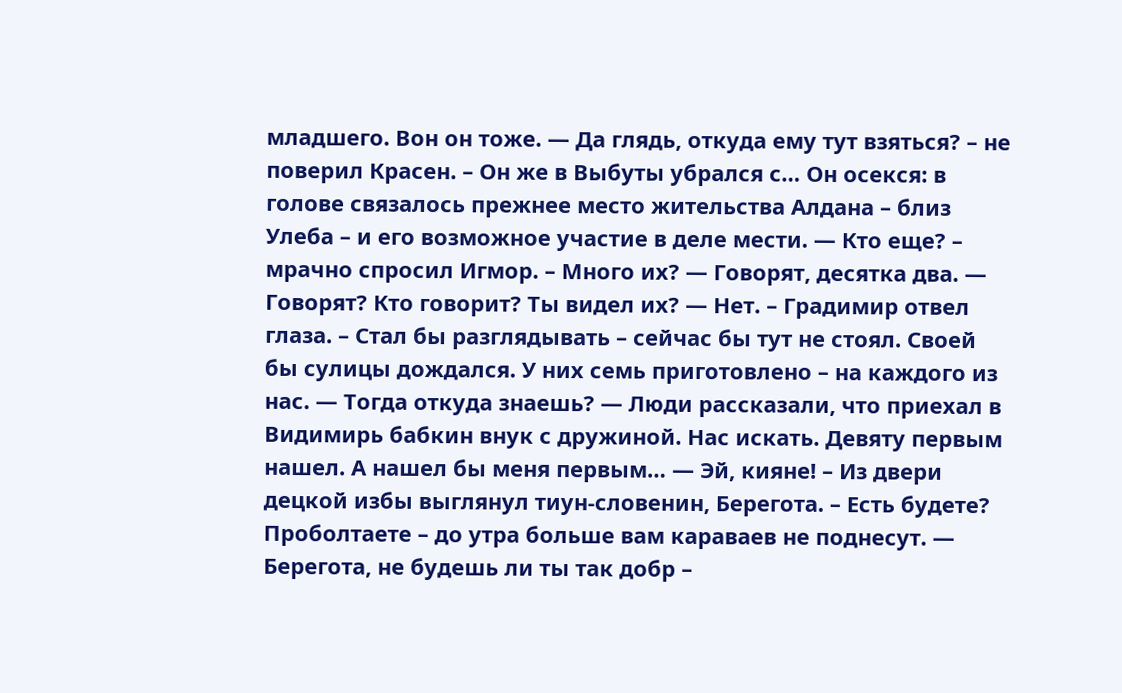младшего. Вон он тоже. — Да глядь, откуда ему тут взяться? – не поверил Красен. – Он же в Выбуты убрался с… Он осекся: в голове связалось прежнее место жительства Алдана – близ Улеба – и его возможное участие в деле мести. — Кто еще? – мрачно спросил Игмор. – Много их? — Говорят, десятка два. — Говорят? Кто говорит? Ты видел их? — Нет. – Градимир отвел глаза. – Стал бы разглядывать – сейчас бы тут не стоял. Своей бы сулицы дождался. У них семь приготовлено – на каждого из нас. — Тогда откуда знаешь? — Люди рассказали, что приехал в Видимирь бабкин внук с дружиной. Нас искать. Девяту первым нашел. А нашел бы меня первым… — Эй, кияне! – Из двери децкой избы выглянул тиун-словенин, Берегота. – Есть будете? Проболтаете – до утра больше вам караваев не поднесут. — Берегота, не будешь ли ты так добр –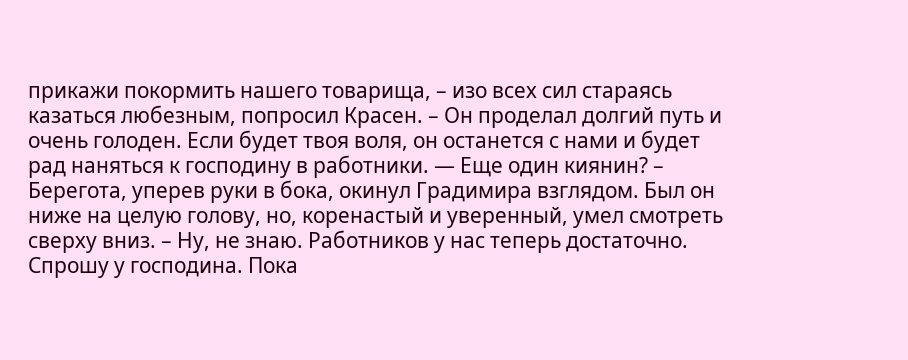прикажи покормить нашего товарища, – изо всех сил стараясь казаться любезным, попросил Красен. – Он проделал долгий путь и очень голоден. Если будет твоя воля, он останется с нами и будет рад наняться к господину в работники. — Еще один киянин? – Берегота, уперев руки в бока, окинул Градимира взглядом. Был он ниже на целую голову, но, коренастый и уверенный, умел смотреть сверху вниз. – Ну, не знаю. Работников у нас теперь достаточно. Спрошу у господина. Пока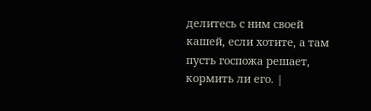делитесь с ним своей кашей, если хотите, а там пусть госпожа решает, кормить ли его. |